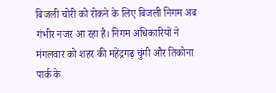बिजली चोरी को रोकने के लिए बिजली निगम अब गंभीर नजर आ रहा है। निगम अधिकारियों ने मंगलवार को शहर की महेंद्रगढ़ चुंगी और तिकोना पार्क के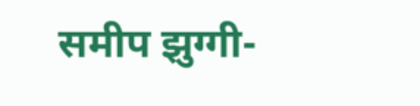समीप झुग्गी-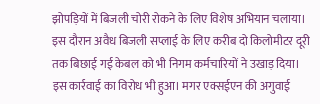झोपड़ियों में बिजली चोरी रोकने के लिए विशेष अभियान चलाया। इस दौरान अवैध बिजली सप्लाई के लिए करीब दो किलोमीटर दूरी तक बिछाई गई केबल को भी निगम कर्मचारियों ने उखाड़ दिया। इस कार्रवाई का विरोध भी हुआ। मगर एक्सईएन की अगुवाई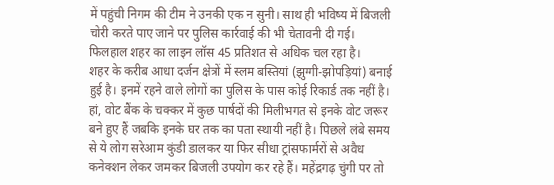में पहुंची निगम की टीम ने उनकी एक न सुनी। साथ ही भविष्य में बिजली चोरी करते पाए जाने पर पुलिस कार्रवाई की भी चेतावनी दी गई। फिलहाल शहर का लाइन लॉस 45 प्रतिशत से अधिक चल रहा है।
शहर के करीब आधा दर्जन क्षेत्रों में स्लम बस्तियां (झुग्गी-झोपड़ियां) बनाई हुई है। इनमें रहने वाले लोगों का पुलिस के पास कोई रिकार्ड तक नहीं है। हां, वोट बैंक के चक्कर में कुछ पार्षदों की मिलीभगत से इनके वोट जरूर बने हुए हैं जबकि इनके घर तक का पता स्थायी नहीं है। पिछले लंबे समय से ये लोग सरेआम कुंडी डालकर या फिर सीधा ट्रांसफार्मरों से अवैध कनेक्शन लेकर जमकर बिजली उपयोग कर रहे हैं। महेंद्रगढ़ चुंगी पर तो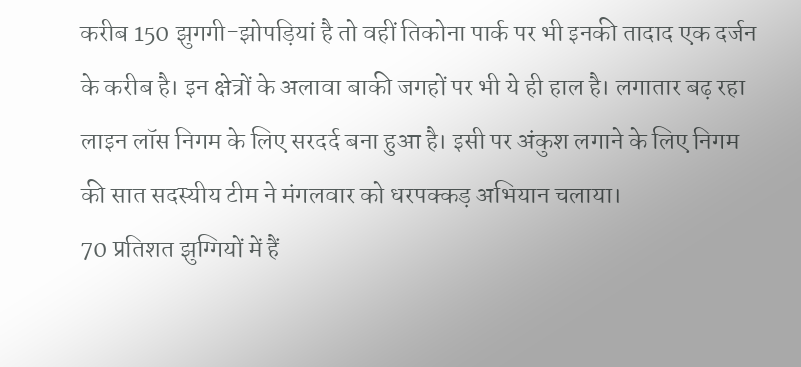करीब 150 झुगगी-झोपड़ियां है तो वहीं तिकोना पार्क पर भी इनकी तादाद एक दर्जन के करीब है। इन क्षेत्रों के अलावा बाकी जगहों पर भी ये ही हाल है। लगातार बढ़ रहा लाइन लॉस निगम के लिए सरदर्द बना हुआ है। इसी पर अंकुश लगाने के लिए निगम की सात सदस्यीय टीम ने मंगलवार को धरपक्कड़ अभियान चलाया।
70 प्रतिशत झुग्गियों में हैं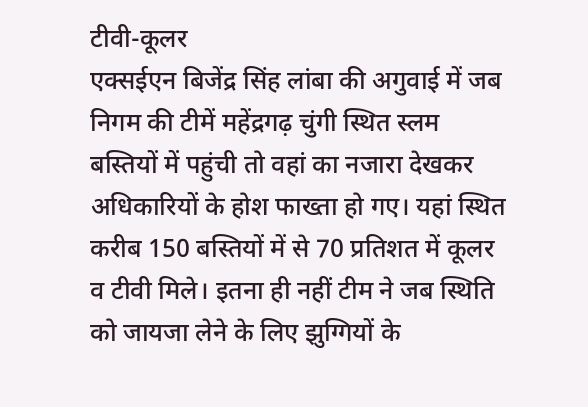टीवी-कूलर
एक्सईएन बिजेंद्र सिंह लांबा की अगुवाई में जब निगम की टीमें महेंद्रगढ़ चुंगी स्थित स्लम बस्तियों में पहुंची तो वहां का नजारा देखकर अधिकारियों के होश फाख्ता हो गए। यहां स्थित करीब 150 बस्तियों में से 70 प्रतिशत में कूलर व टीवी मिले। इतना ही नहीं टीम ने जब स्थिति को जायजा लेने के लिए झुग्गियों के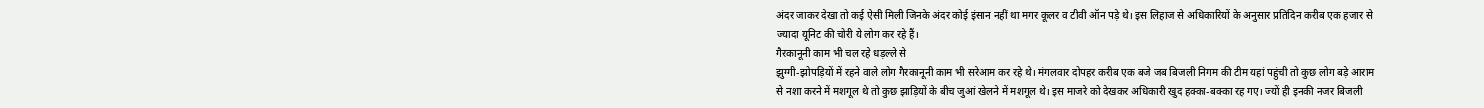अंदर जाकर देखा तो कई ऐसी मिली जिनके अंदर कोई इंसान नहीं था मगर कूलर व टीवी ऑन पड़े थे। इस लिहाज से अधिकारियों के अनुसार प्रतिदिन करीब एक हजार से ज्यादा यूनिट की चोरी ये लोग कर रहे हैं।
गैरकानूनी काम भी चल रहे धड़ल्ले से
झुग्गी-झोपड़ियों में रहने वाले लोग गैरकानूनी काम भी सरेआम कर रहे थे। मंगलवार दोपहर करीब एक बजे जब बिजली निगम की टीम यहां पहुंची तो कुछ लोग बड़े आराम से नशा करने में मशगूल थे तो कुछ झाड़ियों के बीच जुआं खेलने में मशगूल थे। इस माजरे को देखकर अधिकारी खुद हक्का-बक्का रह गए। ज्यों ही इनकी नजर बिजली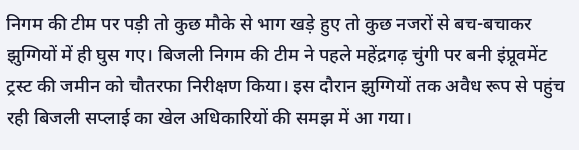निगम की टीम पर पड़ी तो कुछ मौके से भाग खड़े हुए तो कुछ नजरों से बच-बचाकर झुग्गियों में ही घुस गए। बिजली निगम की टीम ने पहले महेंद्रगढ़ चुंगी पर बनी इंप्रूवमेंट ट्रस्ट की जमीन को चौतरफा निरीक्षण किया। इस दौरान झुग्गियों तक अवैध रूप से पहुंच रही बिजली सप्लाई का खेल अधिकारियों की समझ में आ गया।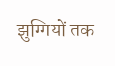झुग्गियों तक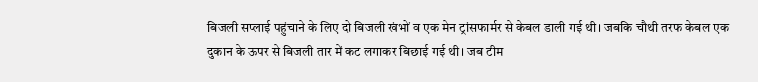बिजली सप्लाई पहुंचाने के लिए दो बिजली खंभों व एक मेन ट्रांसफार्मर से केबल डाली गई थी। जबकि चौथी तरफ केबल एक दुकान के ऊपर से बिजली तार में कट लगाकर बिछाई गई थी। जब टीम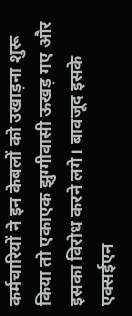कर्मचारियों ने इन केबलों को उखाड़ना शुरू किया तो एकाएक झुग्गीवासी ऊखड़ गए और इसका विरोध करने लगे। बावजूद इसके एक्सईएन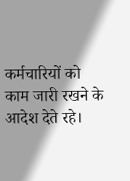कर्मचारियों को काम जारी रखने के आदेश देते रहे।